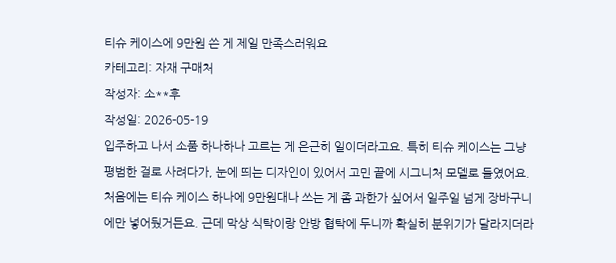티슈 케이스에 9만원 쓴 게 제일 만족스러워요
카테고리: 자재 구매처
작성자: 소**후
작성일: 2026-05-19
입주하고 나서 소품 하나하나 고르는 게 은근히 일이더라고요. 특히 티슈 케이스는 그냥 평범한 걸로 사려다가, 눈에 띄는 디자인이 있어서 고민 끝에 시그니처 모델로 들였어요.
처음에는 티슈 케이스 하나에 9만원대나 쓰는 게 좀 과한가 싶어서 일주일 넘게 장바구니에만 넣어뒀거든요. 근데 막상 식탁이랑 안방 협탁에 두니까 확실히 분위기가 달라지더라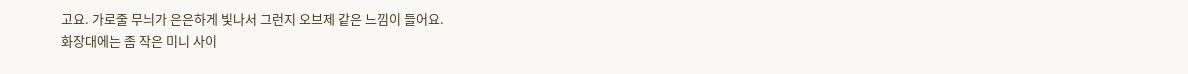고요. 가로줄 무늬가 은은하게 빛나서 그런지 오브제 같은 느낌이 들어요.
화장대에는 좀 작은 미니 사이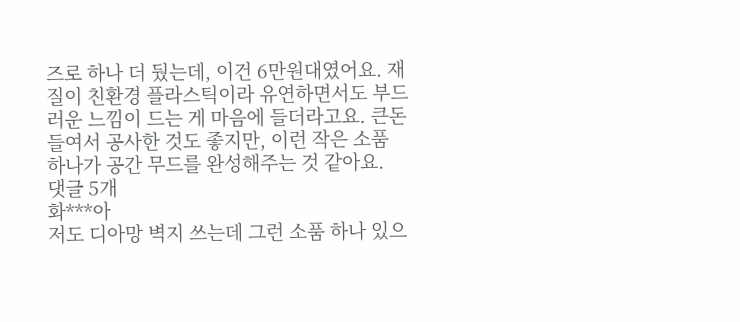즈로 하나 더 뒀는데, 이건 6만원대였어요. 재질이 친환경 플라스틱이라 유연하면서도 부드러운 느낌이 드는 게 마음에 들더라고요. 큰돈 들여서 공사한 것도 좋지만, 이런 작은 소품 하나가 공간 무드를 완성해주는 것 같아요.
댓글 5개
화***아
저도 디아망 벽지 쓰는데 그런 소품 하나 있으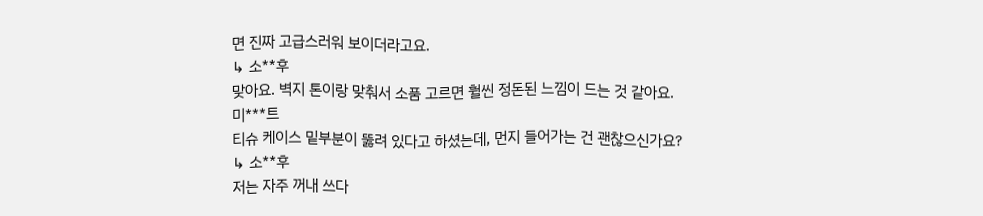면 진짜 고급스러워 보이더라고요.
↳ 소**후
맞아요. 벽지 톤이랑 맞춰서 소품 고르면 훨씬 정돈된 느낌이 드는 것 같아요.
미***트
티슈 케이스 밑부분이 뚫려 있다고 하셨는데, 먼지 들어가는 건 괜찮으신가요?
↳ 소**후
저는 자주 꺼내 쓰다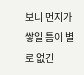보니 먼지가 쌓일 틈이 별로 없긴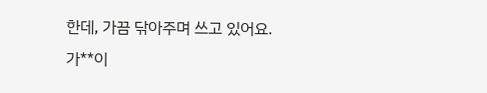한데, 가끔 닦아주며 쓰고 있어요.
가**이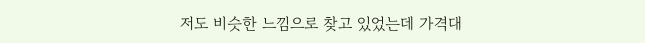저도 비슷한 느낌으로 찾고 있었는데 가격대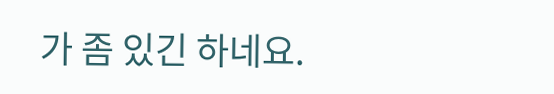가 좀 있긴 하네요.